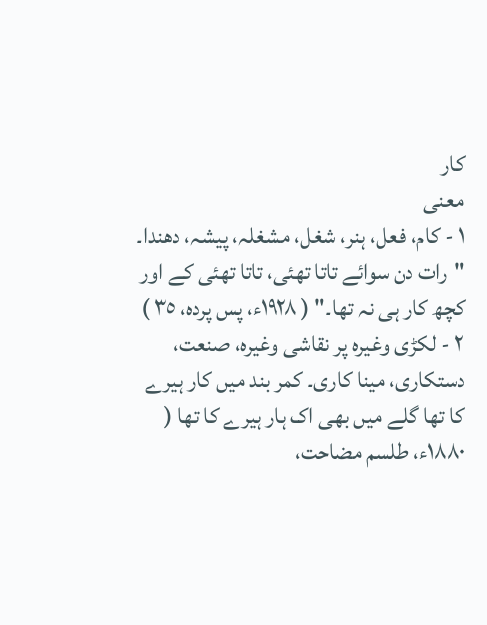کار
معنی
١ - کام، فعل، ہنر، شغل، مشغلہ، پیشہ، دھندا۔ "رات دن سوائے تاتا تھئی، تاتا تھئی کے اور کچھ کار ہی نہ تھا۔" ( ١٩٢٨ء، پس پردہ، ٣٥ ) ٢ - لکڑی وغیرہ پر نقاشی وغیرہ، صنعت، دستکاری، مینا کاری۔ کمر بند میں کار ہیرے کا تھا گلے میں بھی اک ہار ہیرے کا تھا ( ١٨٨٠ء، طلسم مضاحت،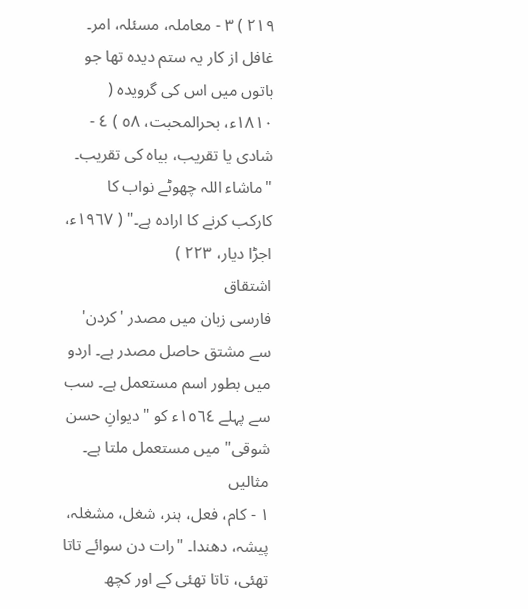٢١٩ ) ٣ - معاملہ، مسئلہ، امر۔ غافل از کار یہ ستم دیدہ تھا جو باتوں میں اس کی گرویدہ ( ١٨١٠ء، بحرالمحبت، ٥٨ ) ٤ - شادی یا تقریب، بیاہ کی تقریب۔ "ماشاء اللہ چھوٹے نواب کا کارکب کرنے کا ارادہ ہے۔" ( ١٩٦٧ء، اجڑا دیار، ٢٢٣ )
اشتقاق
فارسی زبان میں مصدر 'کردن' سے مشتق حاصل مصدر ہے۔ اردو میں بطور اسم مستعمل ہے۔ سب سے پہلے ١٥٦٤ء کو "دیوانِ حسن شوقی" میں مستعمل ملتا ہے۔
مثالیں
١ - کام، فعل، ہنر، شغل، مشغلہ، پیشہ، دھندا۔ "رات دن سوائے تاتا تھئی، تاتا تھئی کے اور کچھ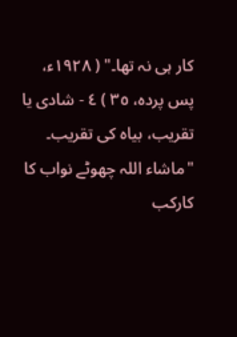کار ہی نہ تھا۔" ( ١٩٢٨ء، پس پردہ، ٣٥ ) ٤ - شادی یا تقریب، بیاہ کی تقریب۔ "ماشاء اللہ چھوٹے نواب کا کارکب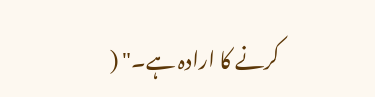کرنے کا ارادہ ہے۔" (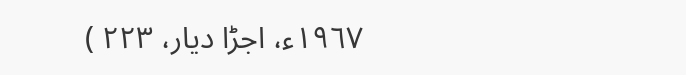١٩٦٧ء، اجڑا دیار، ٢٢٣ )